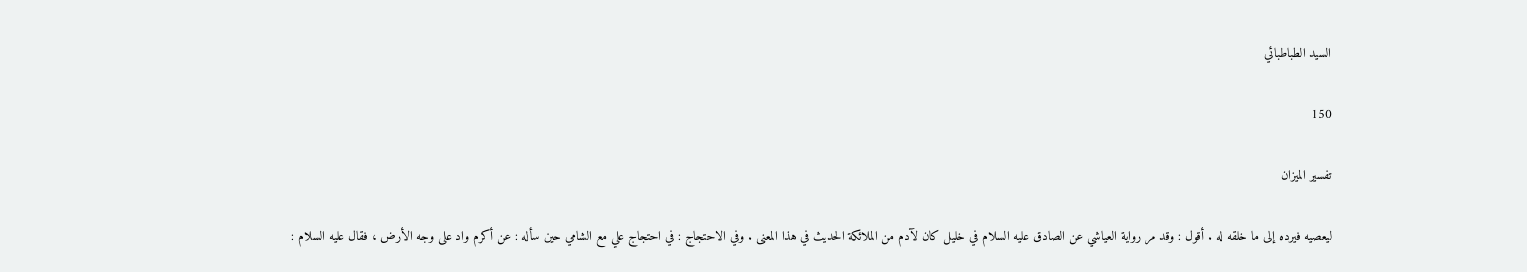السيد الطباطبائي

150

تفسير الميزان

ليعصيه فيرده إلى ما خلقه له . أقول : وقد مر رواية العياشي عن الصادق عليه السلام في خليل كان لآدم من الملائكة الحديث في هذا المعنى . وفي الاحتجاج : في احتجاج علي مع الشامي حين سأله : عن أكرم واد على وجه الأرض ، فقال عليه السلام :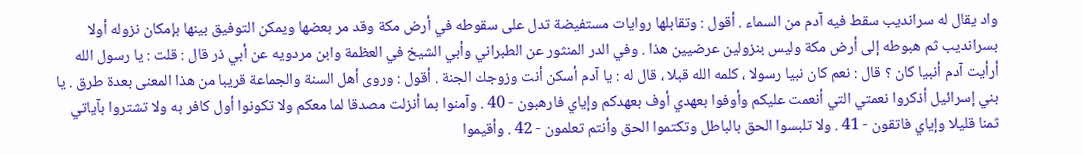واد يقال له سرانديب سقط فيه آدم من السماء . أقول : وتقابلها روايات مستفيضة تدل على سقوطه في أرض مكة وقد مر بعضها ويمكن التوفيق بينها بإمكان نزوله أولا بسرانديب ثم هبوطه إلى أرض مكة وليس بنزولين عرضيين هذا . وفي الدر المنثور عن الطبراني وأبي الشيخ في العظمة وابن مردويه عن أبي ذر قال : قلت : يا رسول الله أرأيت آدم أنبيا كان ؟ قال : نعم كان نبيا رسولا ، كلمه الله قبلا ، قال له : يا آدم أسكن أنت وزوجك الجنة . أقول : وروى أهل السنة والجماعة قريبا من هذا المعنى بعدة طرق . يا بني إسرائيل أذكروا نعمتي التي أنعمت عليكم وأوفوا بعهدي أوف بعهدكم وإياي فارهبون - 40 . وآمنوا بما أنزلت مصدقا لما معكم ولا تكونوا أول كافر به ولا تشتروا بآياتي ثمنا قليلا وإياي فاتقون - 41 . ولا تلبسوا الحق بالباطل وتكتموا الحق وأنتم تعلمون - 42 . وأقيموا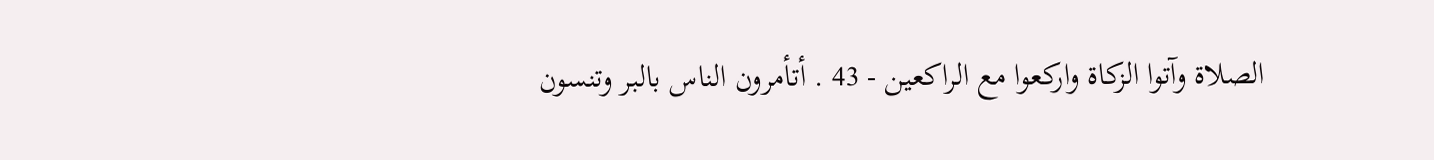الصلاة وآتوا الزكاة واركعوا مع الراكعين - 43 . أتأمرون الناس بالبر وتنسون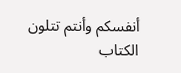أنفسكم وأنتم تتلون الكتاب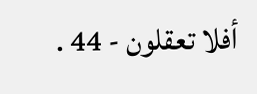أفلا تعقلون - 44 .